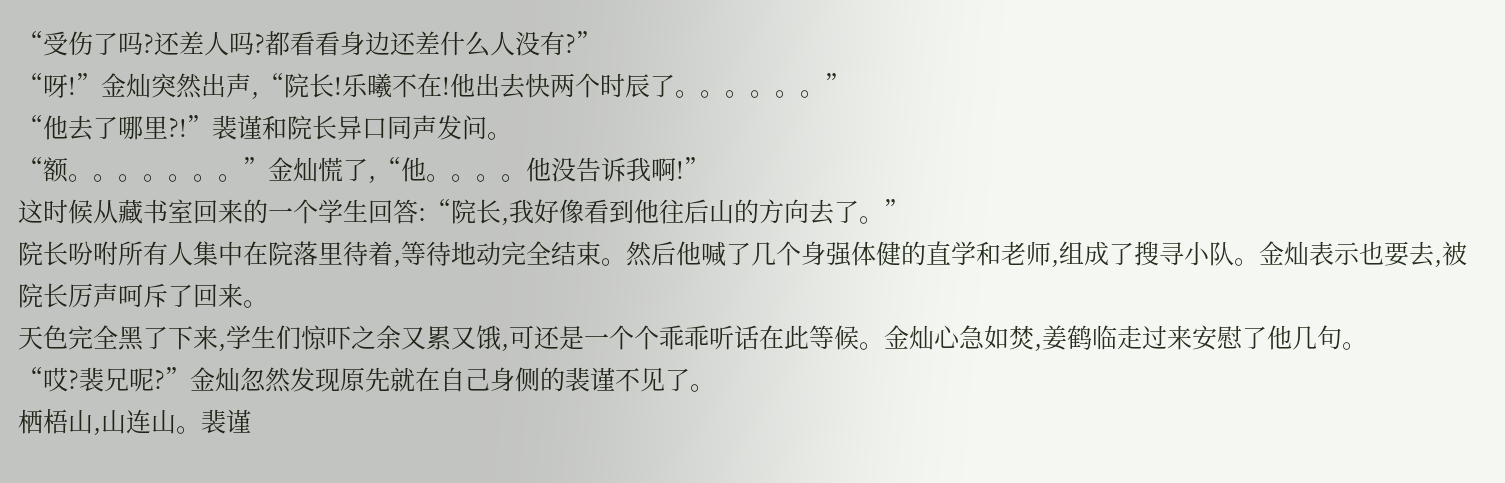“受伤了吗?还差人吗?都看看身边还差什么人没有?”
“呀!”金灿突然出声,“院长!乐曦不在!他出去快两个时辰了。。。。。。”
“他去了哪里?!”裴谨和院长异口同声发问。
“额。。。。。。。”金灿慌了,“他。。。。他没告诉我啊!”
这时候从藏书室回来的一个学生回答:“院长,我好像看到他往后山的方向去了。”
院长吩咐所有人集中在院落里待着,等待地动完全结束。然后他喊了几个身强体健的直学和老师,组成了搜寻小队。金灿表示也要去,被院长厉声呵斥了回来。
天色完全黑了下来,学生们惊吓之余又累又饿,可还是一个个乖乖听话在此等候。金灿心急如焚,姜鹤临走过来安慰了他几句。
“哎?裴兄呢?”金灿忽然发现原先就在自己身侧的裴谨不见了。
栖梧山,山连山。裴谨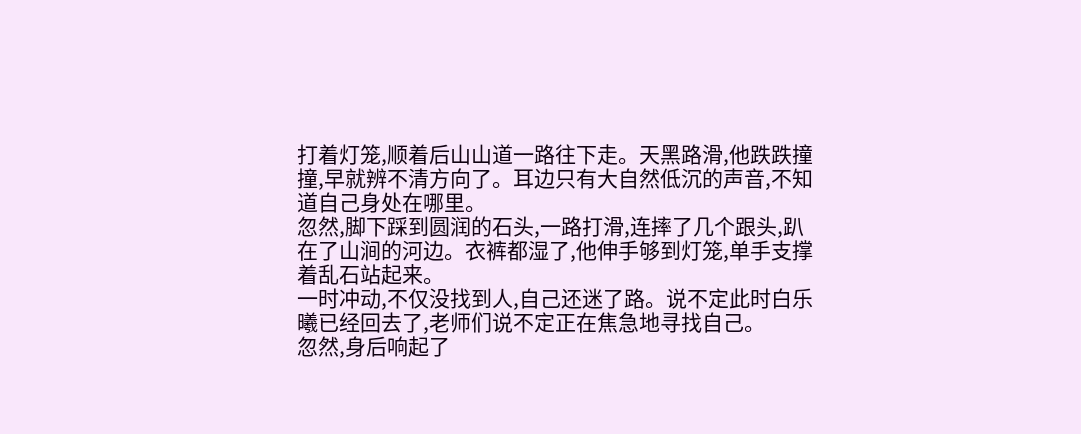打着灯笼,顺着后山山道一路往下走。天黑路滑,他跌跌撞撞,早就辨不清方向了。耳边只有大自然低沉的声音,不知道自己身处在哪里。
忽然,脚下踩到圆润的石头,一路打滑,连摔了几个跟头,趴在了山涧的河边。衣裤都湿了,他伸手够到灯笼,单手支撑着乱石站起来。
一时冲动,不仅没找到人,自己还迷了路。说不定此时白乐曦已经回去了,老师们说不定正在焦急地寻找自己。
忽然,身后响起了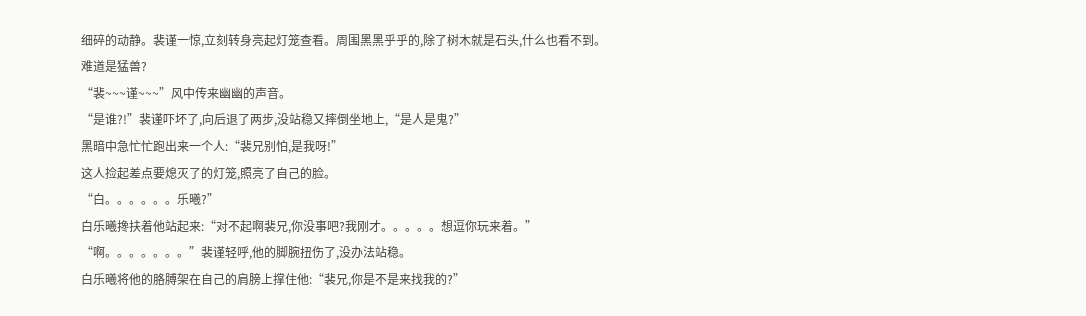细碎的动静。裴谨一惊,立刻转身亮起灯笼查看。周围黑黑乎乎的,除了树木就是石头,什么也看不到。
难道是猛兽?
“裴~~~谨~~~”风中传来幽幽的声音。
“是谁?!”裴谨吓坏了,向后退了两步,没站稳又摔倒坐地上,“是人是鬼?”
黑暗中急忙忙跑出来一个人:“裴兄别怕,是我呀!”
这人捡起差点要熄灭了的灯笼,照亮了自己的脸。
“白。。。。。。乐曦?”
白乐曦搀扶着他站起来:“对不起啊裴兄,你没事吧?我刚才。。。。。想逗你玩来着。”
“啊。。。。。。。”裴谨轻呼,他的脚腕扭伤了,没办法站稳。
白乐曦将他的胳膊架在自己的肩膀上撑住他:“裴兄,你是不是来找我的?”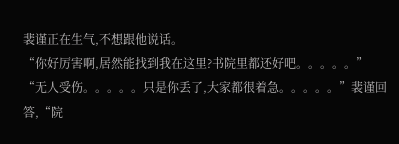裴谨正在生气,不想跟他说话。
“你好厉害啊,居然能找到我在这里?书院里都还好吧。。。。。”
“无人受伤。。。。。只是你丢了,大家都很着急。。。。。”裴谨回答,“院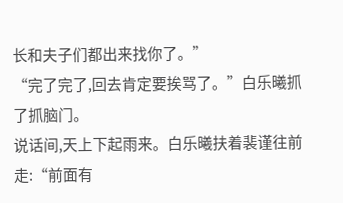长和夫子们都出来找你了。”
“完了完了,回去肯定要挨骂了。”白乐曦抓了抓脑门。
说话间,天上下起雨来。白乐曦扶着裴谨往前走:“前面有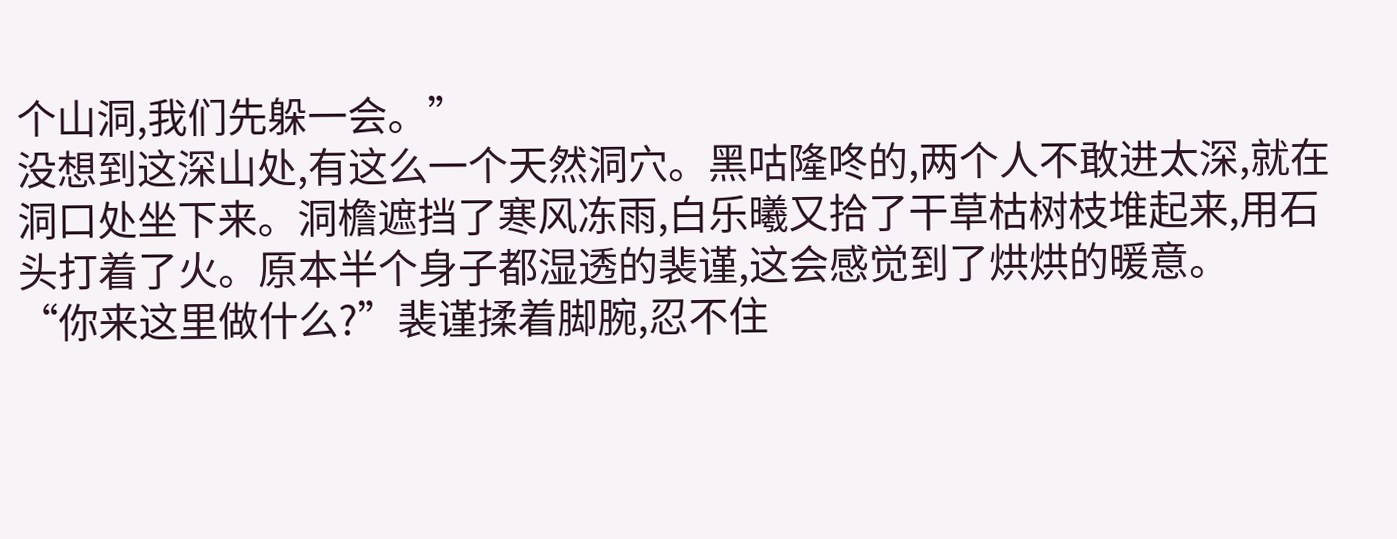个山洞,我们先躲一会。”
没想到这深山处,有这么一个天然洞穴。黑咕隆咚的,两个人不敢进太深,就在洞口处坐下来。洞檐遮挡了寒风冻雨,白乐曦又拾了干草枯树枝堆起来,用石头打着了火。原本半个身子都湿透的裴谨,这会感觉到了烘烘的暖意。
“你来这里做什么?”裴谨揉着脚腕,忍不住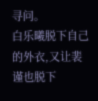寻问。
白乐曦脱下自己的外衣,又让裴谨也脱下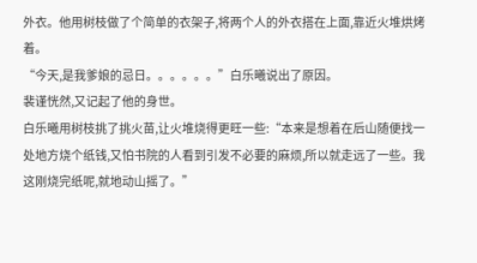外衣。他用树枝做了个简单的衣架子,将两个人的外衣搭在上面,靠近火堆烘烤着。
“今天,是我爹娘的忌日。。。。。。”白乐曦说出了原因。
裴谨恍然,又记起了他的身世。
白乐曦用树枝挑了挑火苗,让火堆烧得更旺一些:“本来是想着在后山随便找一处地方烧个纸钱,又怕书院的人看到引发不必要的麻烦,所以就走远了一些。我这刚烧完纸呢,就地动山摇了。”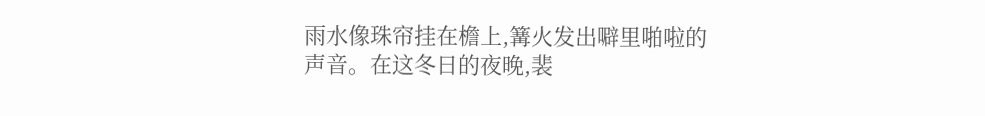雨水像珠帘挂在檐上,篝火发出噼里啪啦的声音。在这冬日的夜晚,裴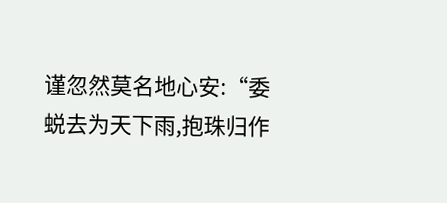谨忽然莫名地心安:“委蜕去为天下雨,抱珠归作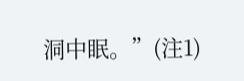洞中眠。”(注1)